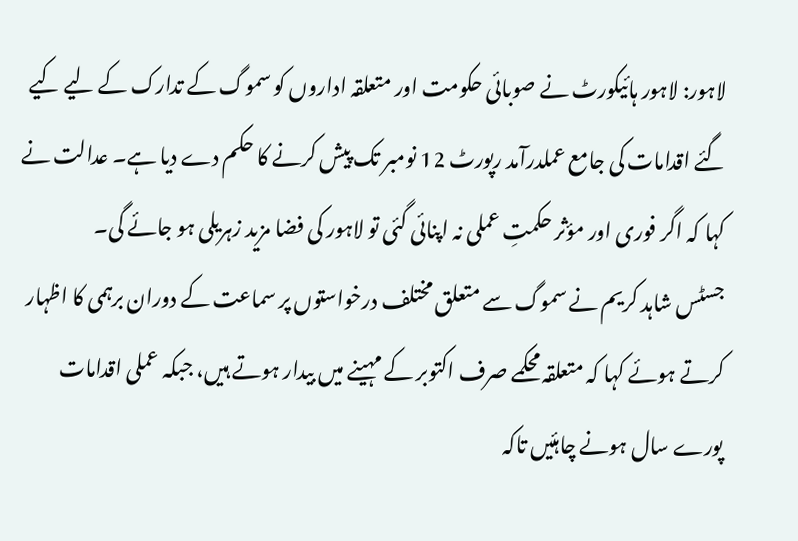لاہور: لاہور ہائیکورٹ نے صوبائی حکومت اور متعلقہ اداروں کو سموگ کے تدارک کے لیے کیے گئے اقدامات کی جامع عملدرآمد رپورٹ 12 نومبر تک پیش کرنے کا حکم دے دیا ہے۔ عدالت نے کہا کہ اگر فوری اور مؤثر حکمتِ عملی نہ اپنائی گئی تو لاہور کی فضا مزید زہریلی ہو جائے گی۔
جسٹس شاہد کریم نے سموگ سے متعلق مختلف درخواستوں پر سماعت کے دوران برہمی کا اظہار کرتے ہوئے کہا کہ متعلقہ محکمے صرف اکتوبر کے مہینے میں بیدار ہوتے ہیں، جبکہ عملی اقدامات پورے سال ہونے چاہئیں تاکہ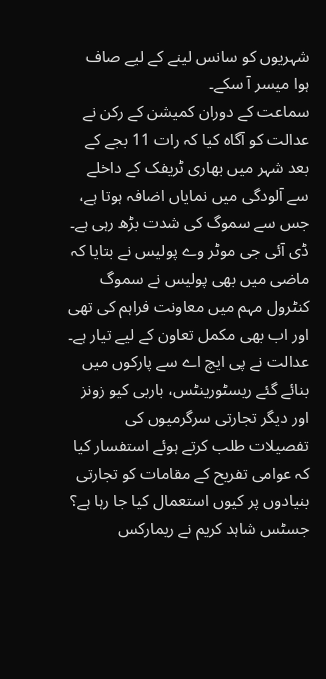شہریوں کو سانس لینے کے لیے صاف ہوا میسر آ سکے۔
سماعت کے دوران کمیشن کے رکن نے عدالت کو آگاہ کیا کہ رات 11 بجے کے بعد شہر میں بھاری ٹریفک کے داخلے سے آلودگی میں نمایاں اضافہ ہوتا ہے، جس سے سموگ کی شدت بڑھ رہی ہے۔ ڈی آئی جی موٹر وے پولیس نے بتایا کہ ماضی میں بھی پولیس نے سموگ کنٹرول مہم میں معاونت فراہم کی تھی اور اب بھی مکمل تعاون کے لیے تیار ہے۔
عدالت نے پی ایچ اے سے پارکوں میں بنائے گئے ریسٹورینٹس، باربی کیو زونز اور دیگر تجارتی سرگرمیوں کی تفصیلات طلب کرتے ہوئے استفسار کیا کہ عوامی تفریح کے مقامات کو تجارتی بنیادوں پر کیوں استعمال کیا جا رہا ہے؟ جسٹس شاہد کریم نے ریمارکس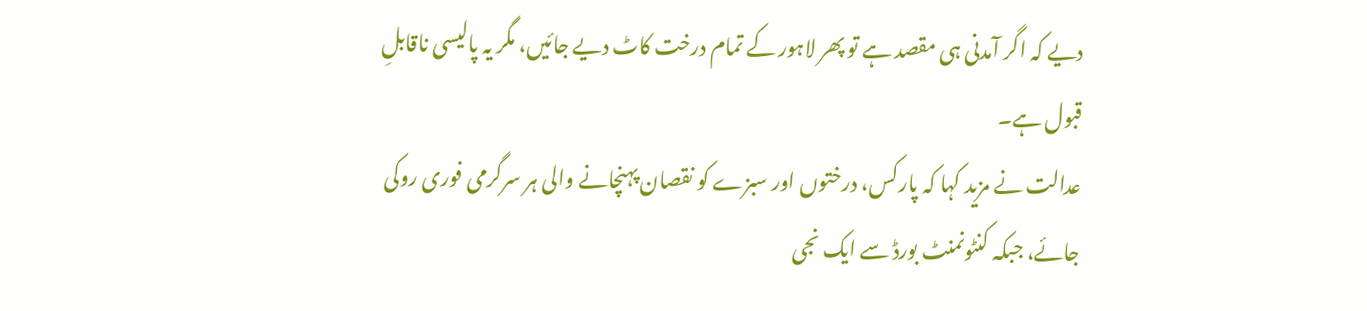دیے کہ اگر آمدنی ہی مقصد ہے تو پھر لاہور کے تمام درخت کاٹ دیے جائیں، مگر یہ پالیسی ناقابلِ قبول ہے۔
عدالت نے مزید کہا کہ پارکس، درختوں اور سبزے کو نقصان پہنچانے والی ہر سرگرمی فوری روکی جائے، جبکہ کنٹونمنٹ بورڈ سے ایک نجی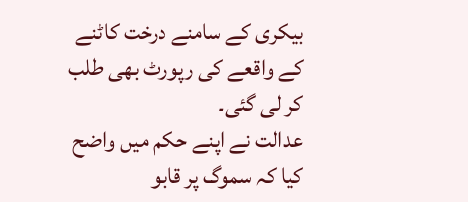بیکری کے سامنے درخت کاٹنے کے واقعے کی رپورٹ بھی طلب کر لی گئی۔
عدالت نے اپنے حکم میں واضح کیا کہ سموگ پر قابو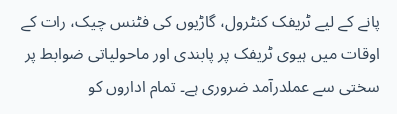پانے کے لیے ٹریفک کنٹرول، گاڑیوں کی فٹنس چیک، رات کے اوقات میں ہیوی ٹریفک پر پابندی اور ماحولیاتی ضوابط پر سختی سے عملدرآمد ضروری ہے۔ تمام اداروں کو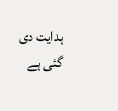ہدایت دی گئی ہے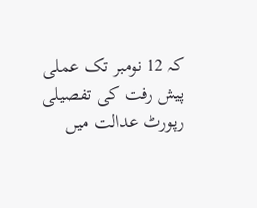کہ 12 نومبر تک عملی پیش رفت کی تفصیلی رپورٹ عدالت میں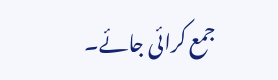جمع کرائی جائے۔